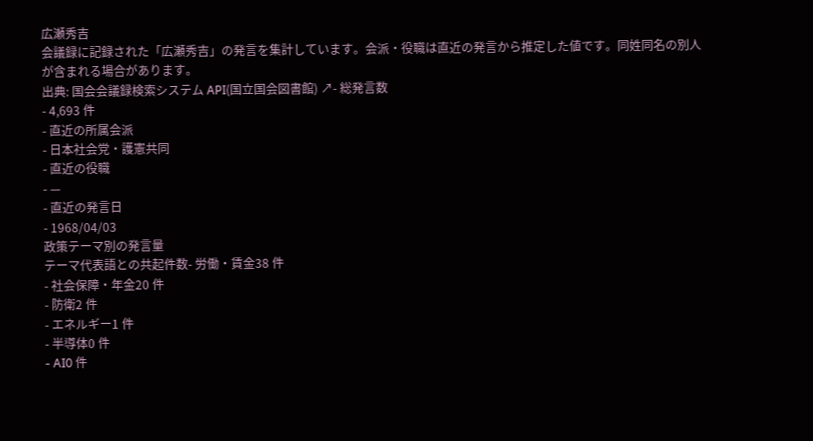広瀬秀吉
会議録に記録された「広瀬秀吉」の発言を集計しています。会派・役職は直近の発言から推定した値です。同姓同名の別人が含まれる場合があります。
出典: 国会会議録検索システム API(国立国会図書館) ↗- 総発言数
- 4,693 件
- 直近の所属会派
- 日本社会党・護憲共同
- 直近の役職
- —
- 直近の発言日
- 1968/04/03
政策テーマ別の発言量
テーマ代表語との共起件数- 労働・賃金38 件
- 社会保障・年金20 件
- 防衛2 件
- エネルギー1 件
- 半導体0 件
- AI0 件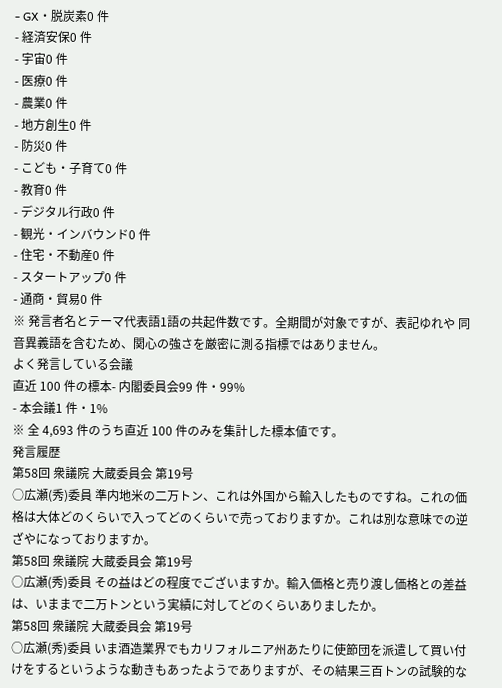- GX・脱炭素0 件
- 経済安保0 件
- 宇宙0 件
- 医療0 件
- 農業0 件
- 地方創生0 件
- 防災0 件
- こども・子育て0 件
- 教育0 件
- デジタル行政0 件
- 観光・インバウンド0 件
- 住宅・不動産0 件
- スタートアップ0 件
- 通商・貿易0 件
※ 発言者名とテーマ代表語1語の共起件数です。全期間が対象ですが、表記ゆれや 同音異義語を含むため、関心の強さを厳密に測る指標ではありません。
よく発言している会議
直近 100 件の標本- 内閣委員会99 件・99%
- 本会議1 件・1%
※ 全 4,693 件のうち直近 100 件のみを集計した標本値です。
発言履歴
第58回 衆議院 大蔵委員会 第19号
○広瀬(秀)委員 準内地米の二万トン、これは外国から輸入したものですね。これの価格は大体どのくらいで入ってどのくらいで売っておりますか。これは別な意味での逆ざやになっておりますか。
第58回 衆議院 大蔵委員会 第19号
○広瀬(秀)委員 その益はどの程度でございますか。輸入価格と売り渡し価格との差益は、いままで二万トンという実績に対してどのくらいありましたか。
第58回 衆議院 大蔵委員会 第19号
○広瀬(秀)委員 いま酒造業界でもカリフォルニア州あたりに使節団を派遣して買い付けをするというような動きもあったようでありますが、その結果三百トンの試験的な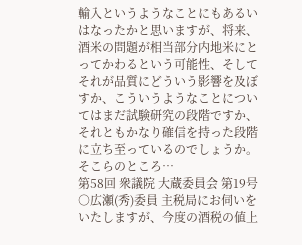輸入というようなことにもあるいはなったかと思いますが、将来、酒米の問題が相当部分内地米にとってかわるという可能性、そしてそれが品質にどういう影響を及ぼすか、こういうようなことについてはまだ試験研究の段階ですか、それともかなり確信を持った段階に立ち至っているのでしょうか。そこらのところ…
第58回 衆議院 大蔵委員会 第19号
○広瀬(秀)委員 主税局にお伺いをいたしますが、今度の酒税の値上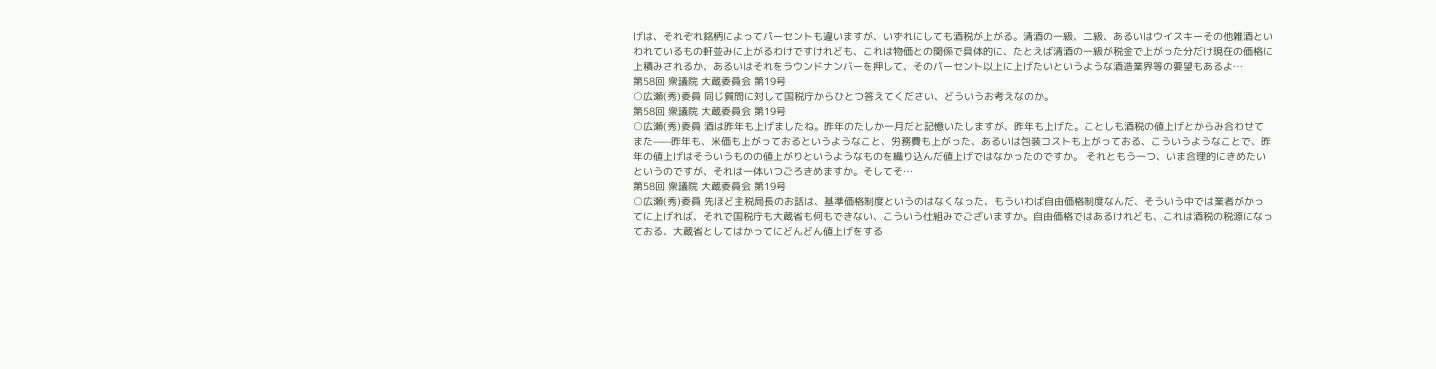げは、それぞれ銘柄によってパーセントも違いますが、いずれにしても酒税が上がる。清酒の一級、二級、あるいはウイスキーその他雑酒といわれているもの軒並みに上がるわけですけれども、これは物価との関係で具体的に、たとえば清酒の一級が税金で上がった分だけ現在の価格に上積みされるか、あるいはそれをラウンドナンバーを押して、そのパーセント以上に上げたいというような酒造業界等の要望もあるよ…
第58回 衆議院 大蔵委員会 第19号
○広瀬(秀)委員 同じ質問に対して国税庁からひとつ答えてください、どういうお考えなのか。
第58回 衆議院 大蔵委員会 第19号
○広瀬(秀)委員 酒は昨年も上げましたね。昨年のたしか一月だと記憶いたしますが、昨年も上げた。ことしも酒税の値上げとからみ合わせてまた——昨年も、米価も上がっておるというようなこと、労務費も上がった、あるいは包装コストも上がっておる、こういうようなことで、昨年の値上げはそういうものの値上がりというようなものを織り込んだ値上げではなかったのですか。 それともう一つ、いま合理的にきめたいというのですが、それは一体いつごろきめますか。そしてそ…
第58回 衆議院 大蔵委員会 第19号
○広瀬(秀)委員 先ほど主税局長のお話は、基準価格制度というのはなくなった、もういわば自由価格制度なんだ、そういう中では業者がかってに上げれば、それで国税庁も大蔵省も何もできない、こういう仕組みでございますか。自由価格ではあるけれども、これは酒税の税源になっておる、大蔵省としてはかってにどんどん値上げをする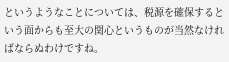というようなことについては、税源を確保するという面からも至大の関心というものが当然なければならぬわけですね。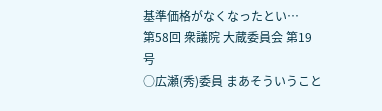基準価格がなくなったとい…
第58回 衆議院 大蔵委員会 第19号
○広瀬(秀)委員 まあそういうこと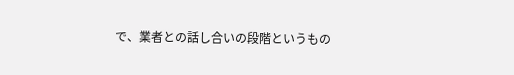で、業者との話し合いの段階というもの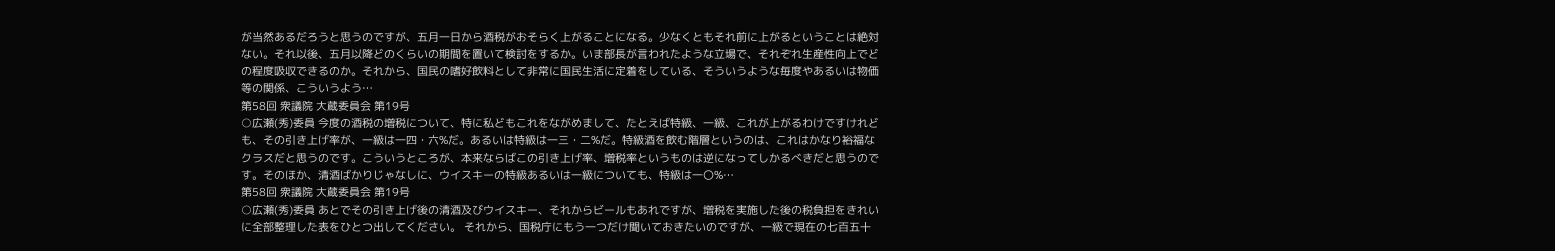が当然あるだろうと思うのですが、五月一日から酒税がおそらく上がることになる。少なくともそれ前に上がるということは絶対ない。それ以後、五月以降どのくらいの期間を置いて検討をするか。いま部長が言われたような立場で、それぞれ生産性向上でどの程度吸収できるのか。それから、国民の嗜好飲料として非常に国民生活に定着をしている、そういうような毎度やあるいは物価等の関係、こういうよう…
第58回 衆議院 大蔵委員会 第19号
○広瀬(秀)委員 今度の酒税の増税について、特に私どもこれをながめまして、たとえば特級、一級、これが上がるわけですけれども、その引き上げ率が、一級は一四・六%だ。あるいは特級は一三・二%だ。特級酒を飲む階層というのは、これはかなり裕福なクラスだと思うのです。こういうところが、本来ならばこの引き上げ率、増税率というものは逆になってしかるべきだと思うのです。そのほか、清酒ばかりじゃなしに、ウイスキーの特級あるいは一級についても、特級は一〇%…
第58回 衆議院 大蔵委員会 第19号
○広瀬(秀)委員 あとでその引き上げ後の清酒及びウイスキー、それからビールもあれですが、増税を実施した後の税負担をきれいに全部整理した表をひとつ出してください。 それから、国税庁にもう一つだけ聞いておきたいのですが、一級で現在の七百五十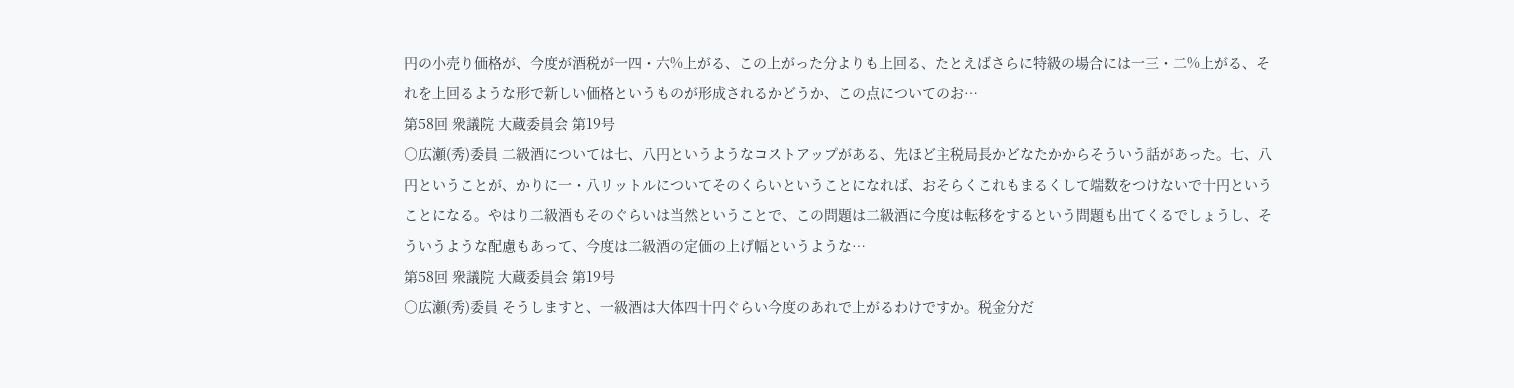円の小売り価格が、今度が酒税が一四・六%上がる、この上がった分よりも上回る、たとえばさらに特級の場合には一三・二%上がる、それを上回るような形で新しい価格というものが形成されるかどうか、この点についてのお…
第58回 衆議院 大蔵委員会 第19号
○広瀬(秀)委員 二級酒については七、八円というようなコストアップがある、先ほど主税局長かどなたかからそういう話があった。七、八円ということが、かりに一・八リットルについてそのくらいということになれば、おそらくこれもまるくして端数をつけないで十円ということになる。やはり二級酒もそのぐらいは当然ということで、この問題は二級酒に今度は転移をするという問題も出てくるでしょうし、そういうような配慮もあって、今度は二級酒の定価の上げ幅というような…
第58回 衆議院 大蔵委員会 第19号
○広瀬(秀)委員 そうしますと、一級酒は大体四十円ぐらい今度のあれで上がるわけですか。税金分だ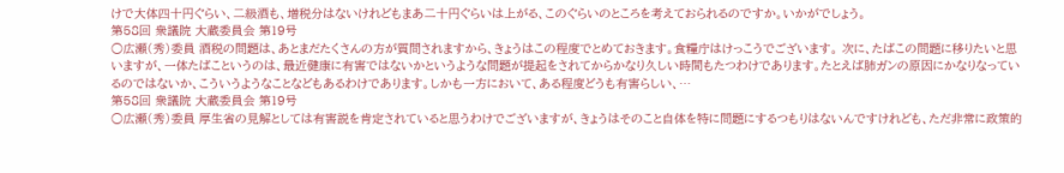けで大体四十円ぐらい、二級酒も、増税分はないけれどもまあ二十円ぐらいは上がる、このぐらいのところを考えておられるのですか。いかがでしょう。
第58回 衆議院 大蔵委員会 第19号
○広瀬(秀)委員 酒税の問題は、あとまだたくさんの方が質問されますから、きょうはこの程度でとめておきます。食糧庁はけっこうでございます。 次に、たばこの問題に移りたいと思いますが、一体たばこというのは、最近健康に有害ではないかというような問題が提起をされてからかなり久しい時間もたつわけであります。たとえば肺ガンの原因にかなりなっているのではないか、こういうようなことなどもあるわけであります。しかも一方において、ある程度どうも有害らしい、…
第58回 衆議院 大蔵委員会 第19号
○広瀬(秀)委員 厚生省の見解としては有害説を肯定されていると思うわけでございますが、きょうはそのこと自体を特に問題にするつもりはないんですけれども、ただ非常に政策的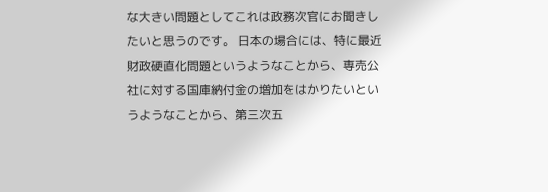な大きい問題としてこれは政務次官にお聞きしたいと思うのです。 日本の場合には、特に最近財政硬直化問題というようなことから、専売公社に対する国庫納付金の増加をはかりたいというようなことから、第三次五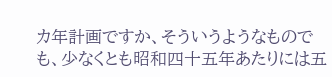カ年計画ですか、そういうようなものでも、少なくとも昭和四十五年あたりには五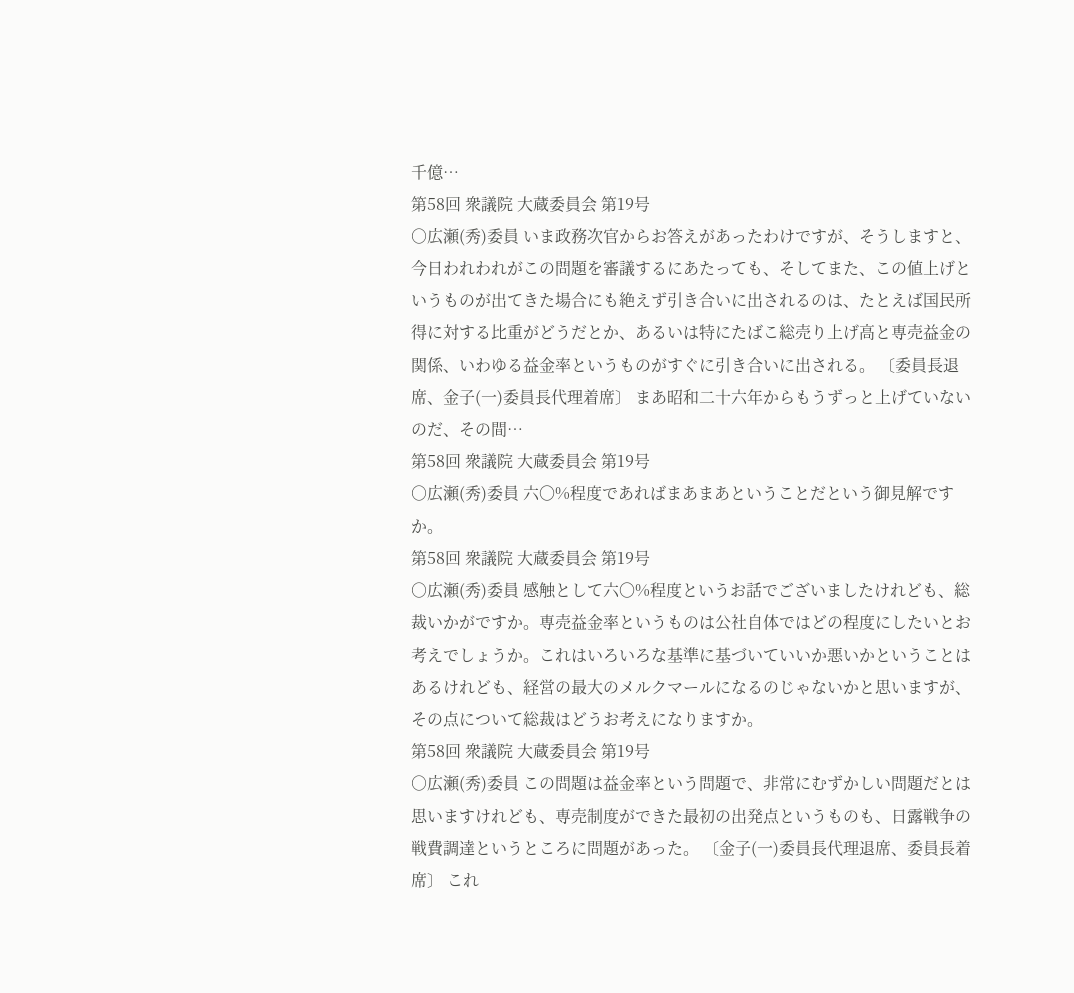千億…
第58回 衆議院 大蔵委員会 第19号
○広瀬(秀)委員 いま政務次官からお答えがあったわけですが、そうしますと、今日われわれがこの問題を審議するにあたっても、そしてまた、この値上げというものが出てきた場合にも絶えず引き合いに出されるのは、たとえば国民所得に対する比重がどうだとか、あるいは特にたばこ総売り上げ高と専売益金の関係、いわゆる益金率というものがすぐに引き合いに出される。 〔委員長退席、金子(一)委員長代理着席〕 まあ昭和二十六年からもうずっと上げていないのだ、その間…
第58回 衆議院 大蔵委員会 第19号
○広瀬(秀)委員 六〇%程度であればまあまあということだという御見解ですか。
第58回 衆議院 大蔵委員会 第19号
○広瀬(秀)委員 感触として六〇%程度というお話でございましたけれども、総裁いかがですか。専売益金率というものは公社自体ではどの程度にしたいとお考えでしょうか。これはいろいろな基準に基づいていいか悪いかということはあるけれども、経営の最大のメルクマールになるのじゃないかと思いますが、その点について総裁はどうお考えになりますか。
第58回 衆議院 大蔵委員会 第19号
○広瀬(秀)委員 この問題は益金率という問題で、非常にむずかしい問題だとは思いますけれども、専売制度ができた最初の出発点というものも、日露戦争の戦費調達というところに問題があった。 〔金子(一)委員長代理退席、委員長着席〕 これ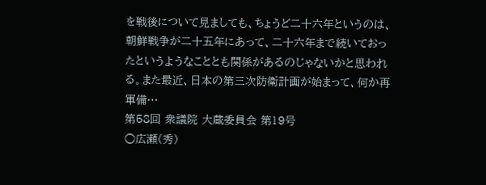を戦後について見ましても、ちょうど二十六年というのは、朝鮮戦争が二十五年にあって、二十六年まで続いておったというようなこととも関係があるのじゃないかと思われる。また最近、日本の第三次防衛計画が始まって、何か再軍備…
第58回 衆議院 大蔵委員会 第19号
○広瀬(秀)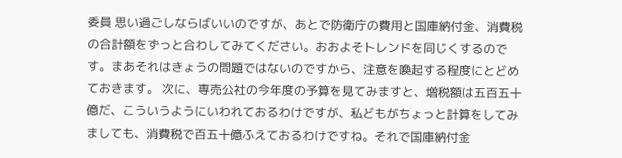委員 思い過ごしならばいいのですが、あとで防衛庁の費用と国庫納付金、消費税の合計額をずっと合わしてみてください。おおよそトレンドを同じくするのです。まあそれはきょうの問題ではないのですから、注意を喚起する程度にとどめておきます。 次に、専売公社の今年度の予算を見てみますと、増税額は五百五十億だ、こういうようにいわれておるわけですが、私どもがちょっと計算をしてみましても、消費税で百五十億ふえておるわけですね。それで国庫納付金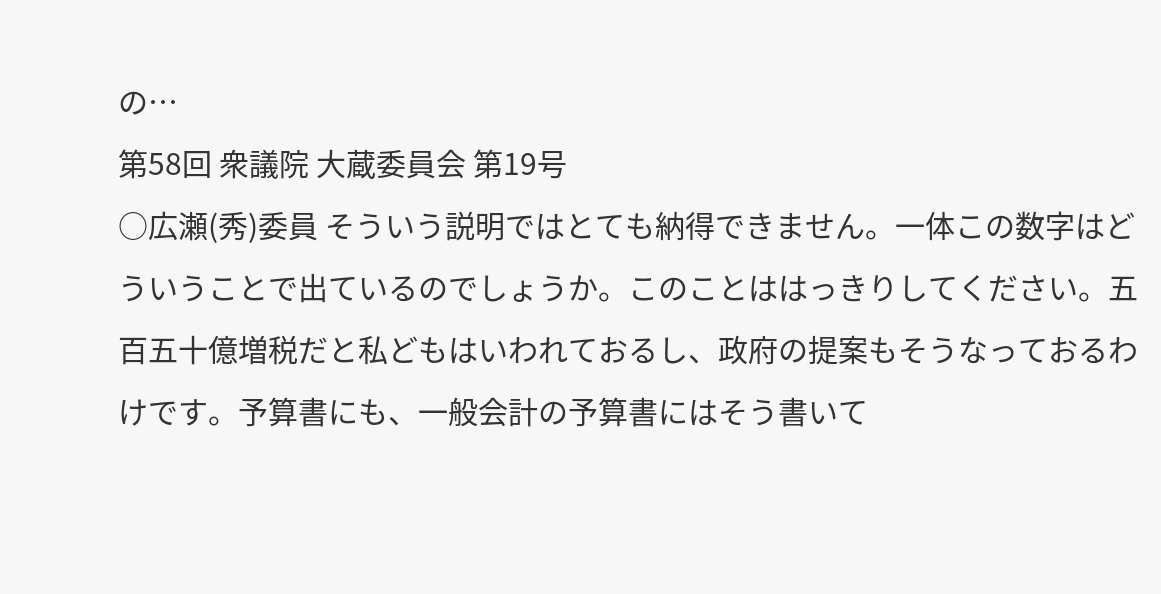の…
第58回 衆議院 大蔵委員会 第19号
○広瀬(秀)委員 そういう説明ではとても納得できません。一体この数字はどういうことで出ているのでしょうか。このことははっきりしてください。五百五十億増税だと私どもはいわれておるし、政府の提案もそうなっておるわけです。予算書にも、一般会計の予算書にはそう書いて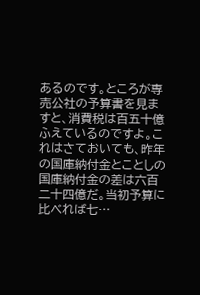あるのです。ところが専売公社の予算書を見ますと、消費税は百五十億ふえているのですよ。これはさておいても、昨年の国庫納付金とことしの国庫納付金の差は六百二十四億だ。当初予算に比べれば七…